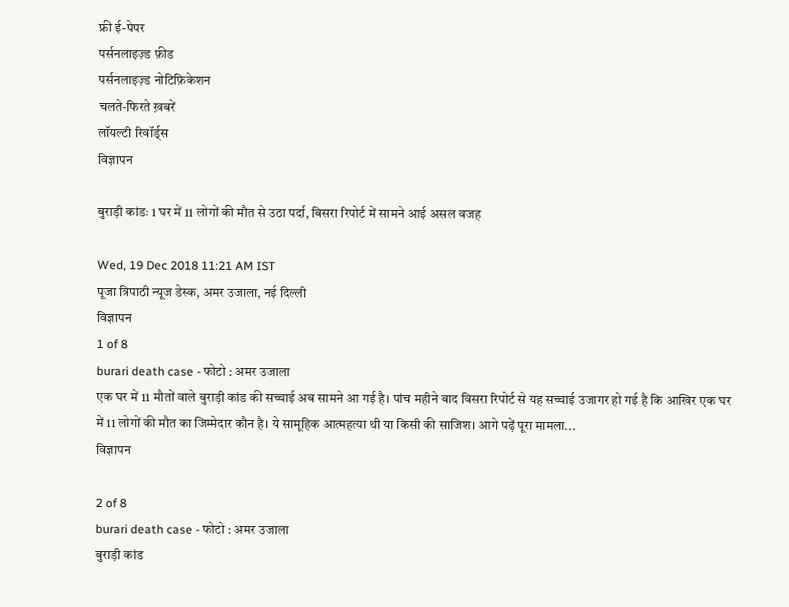फ्री ई-पेपर
पर्सनलाइज़्ड फ़ीड
पर्सनलाइज़्ड नोटिफ़िकेशन
चलते-फिरते ख़बरें
लॉयल्टी रिवॉर्ड्स
विज्ञापन

बुराड़ी कांडः 1 घर में 11 लोगों की मौत से उठा पर्दा, बिसरा रिपोर्ट में सामने आई असल वजह

Wed, 19 Dec 2018 11:21 AM IST
पूजा त्रिपाठी न्यूज डेस्क, अमर उजाला, नई दिल्ली
विज्ञापन
1 of 8
burari death case - फोटो : अमर उजाला
एक घर में 11 मौतों वाले बुराड़ी कांड की सच्चाई अब सामने आ गई है। पांच महीने बाद विसरा रिपोर्ट से यह सच्चाई उजागर हो गई है कि आखिर एक घर में 11 लोगों की मौत का जिम्मेदार कौन है। ये सामूहिक आत्महत्या थी या किसी की साजिश। आगे पढ़ें पूरा मामला...
विज्ञापन

2 of 8
burari death case - फोटो : अमर उजाला
बुराड़ी कांड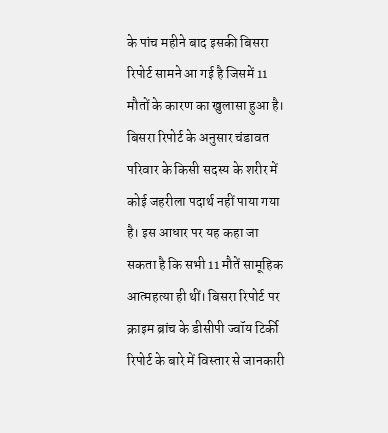के पांच महीने बाद इसकी बिसरा रिपोर्ट सामने आ गई है जिसमें 11 मौतों के कारण का खुलासा हुआ है। बिसरा रिपोर्ट के अनुसार चंडावत परिवार के किसी सदस्य के शरीर में कोई जहरीला पदार्थ नहीं पाया गया है। इस आधार पर यह कहा जा सकता है कि सभी 11 मौतें सामूहिक आत्महत्या ही थीं। बिसरा रिपोर्ट पर क्राइम ब्रांच के डीसीपी ज्वॉय टिर्की रिपोर्ट के बारे में विस्तार से जानकारी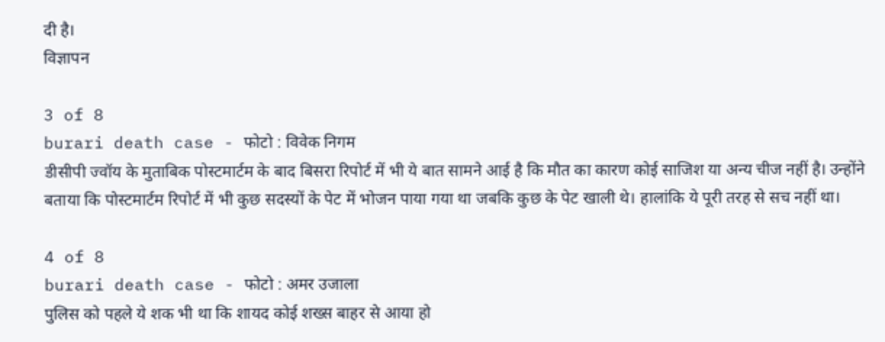दी है।
विज्ञापन

3 of 8
burari death case - फोटो : विवेक निगम
डीसीपी ज्वॉय के मुताबिक पोस्टमार्टम के बाद बिसरा रिपोर्ट में भी ये बात सामने आई है कि मौत का कारण कोई साजिश या अन्य चीज नहीं है। उन्होंने बताया कि पोस्टमार्टम रिपोर्ट में भी कुछ सदस्यों के पेट में भोजन पाया गया था जबकि कुछ के पेट खाली थे। हालांकि ये पूरी तरह से सच नहीं था।

4 of 8
burari death case - फोटो : अमर उजाला
पुलिस को पहले ये शक भी था कि शायद कोई शख्स बाहर से आया हो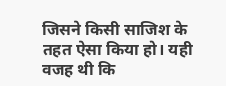जिसने किसी साजिश के तहत ऐसा किया हो। यही वजह थी कि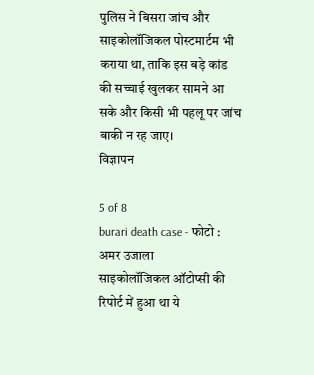पुलिस ने बिसरा जांच और साइकोलॉजिकल पोस्टमार्टम भी कराया था, ताकि इस बड़े कांड की सच्चाई खुलकर सामने आ सके और किसी भी पहलू पर जांच बाकी न रह जाए।
विज्ञापन

5 of 8
burari death case - फोटो : अमर उजाला
साइकोलॉजिकल ऑटोप्सी की रिपोर्ट में हुआ था ये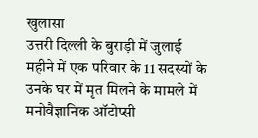खुलासा
उत्तरी दिल्ली के बुराड़ी में जुलाई महीने में एक परिवार के 11 सदस्यों के उनके घर में मृत मिलने के मामले में मनोवैज्ञानिक ऑटोप्सी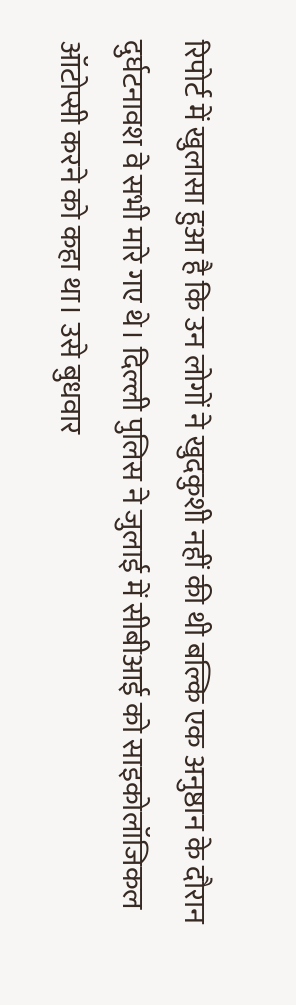रिपोर्ट में खुलासा हुआ है कि उन लोगों ने खुदकुशी नहीं की थी बल्कि एक अनुष्ठान के दौरान दुर्घटनावश वे सभी मारे गए थे। दिल्ली पुलिस ने जुलाई में सीबीआई को साइकोलॉजिकल ऑटोप्सी करने को कहा था। उसे बुधवार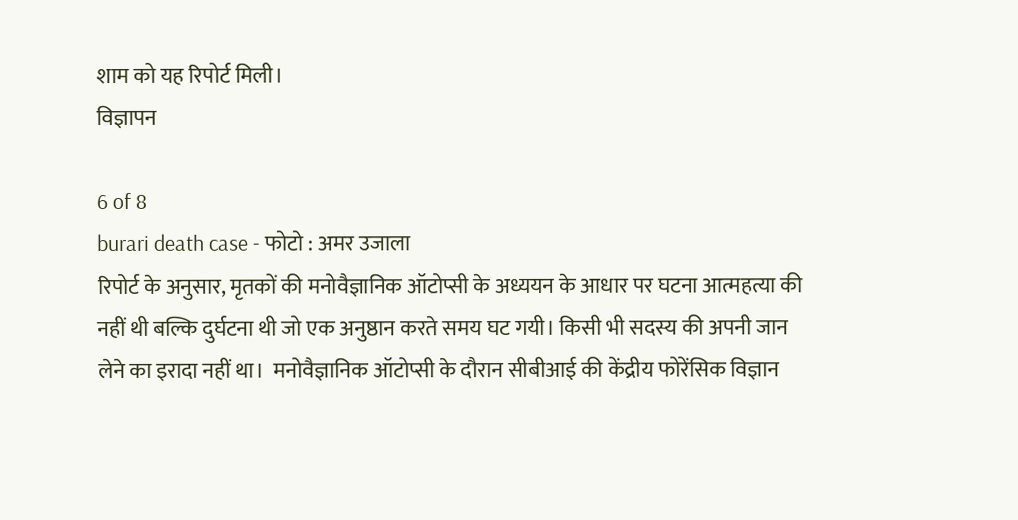शाम को यह रिपोर्ट मिली।
विज्ञापन

6 of 8
burari death case - फोटो : अमर उजाला
रिपोर्ट के अनुसार, मृतकों की मनोवैज्ञानिक ऑटोप्सी के अध्ययन के आधार पर घटना आत्महत्या की नहीं थी बल्कि दुर्घटना थी जो एक अनुष्ठान करते समय घट गयी। किसी भी सदस्य की अपनी जान लेने का इरादा नहीं था।  मनोवैज्ञानिक ऑटोप्सी के दौरान सीबीआई की केंद्रीय फोरेंसिक विज्ञान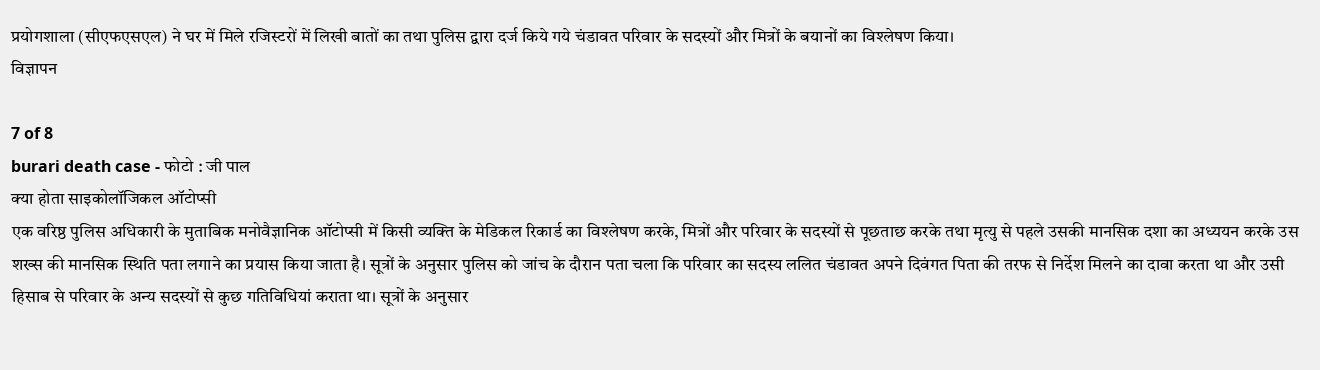प्रयोगशाला (सीएफएसएल) ने घर में मिले रजिस्टरों में लिखी बातों का तथा पुलिस द्वारा दर्ज किये गये चंडावत परिवार के सदस्यों और मित्रों के बयानों का विश्लेषण किया।
विज्ञापन

7 of 8
burari death case - फोटो : जी पाल
क्या होता साइकोलॉजिकल ऑटोप्सी
एक वरिष्ठ पुलिस अधिकारी के मुताबिक मनोवैज्ञानिक ऑटोप्सी में किसी व्यक्ति के मेडिकल रिकार्ड का विश्लेषण करके, मित्रों और परिवार के सदस्यों से पूछताछ करके तथा मृत्यु से पहले उसकी मानसिक दशा का अध्ययन करके उस शख्स की मानसिक स्थिति पता लगाने का प्रयास किया जाता है। सूत्रों के अनुसार पुलिस को जांच के दौरान पता चला कि परिवार का सदस्य ललित चंडावत अपने दिवंगत पिता की तरफ से निर्देश मिलने का दावा करता था और उसी हिसाब से परिवार के अन्य सदस्यों से कुछ गतिविधियां कराता था। सूत्रों के अनुसार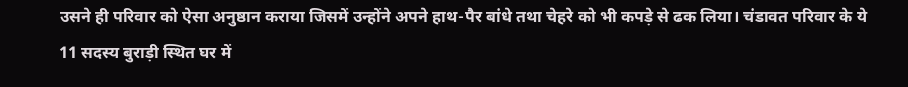उसने ही परिवार को ऐसा अनुष्ठान कराया जिसमें उन्होंने अपने हाथ-पैर बांधे तथा चेहरे को भी कपड़े से ढक लिया। चंडावत परिवार के ये 11 सदस्य बुराड़ी स्थित घर में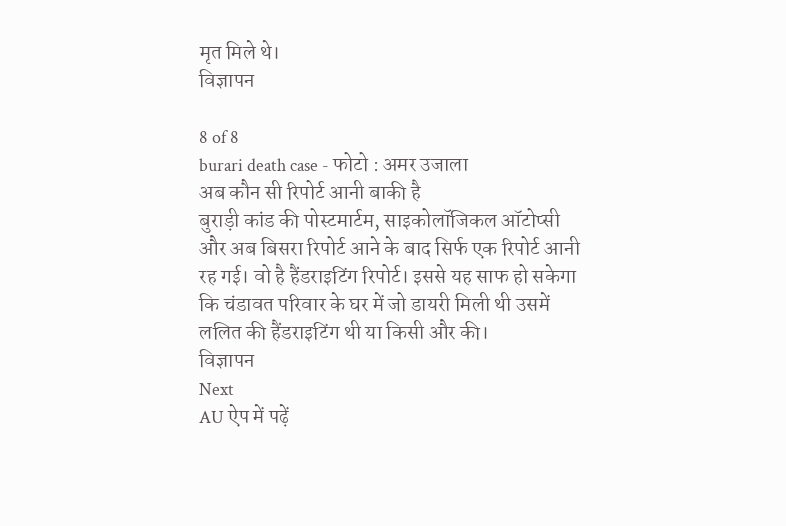मृत मिले थे।
विज्ञापन

8 of 8
burari death case - फोटो : अमर उजाला
अब कौन सी रिपोर्ट आनी बाकी है
बुराड़ी कांड की पोस्टमार्टम, साइकोलॉजिकल ऑटोप्सी और अब बिसरा रिपोर्ट आने के बाद सिर्फ एक रिपोर्ट आनी रह गई। वो है हैंडराइटिंग रिपोर्ट। इससे यह साफ हो सकेगा कि चंडावत परिवार के घर में जो डायरी मिली थी उसमें ललित की हैंडराइटिंग थी या किसी और की।
विज्ञापन
Next
AU ऐप में पढ़ें